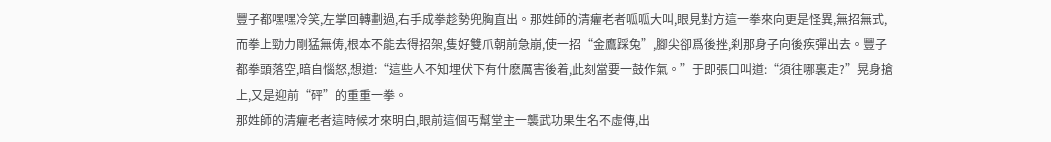豐子都嘿嘿冷笑,左掌回轉劃過,右手成拳趁勢兜胸直出。那姓師的清癯老者呱呱大叫,眼見對方這一拳來向更是怪異,無招無式,而拳上勁力剛猛無俦,根本不能去得招架,隻好雙爪朝前急崩,使一招“金鷹踩兔”,腳尖卻爲後挫,刹那身子向後疾彈出去。豐子都拳頭落空,暗自惱怒,想道:“這些人不知埋伏下有什麽厲害後着,此刻當要一鼓作氣。”于即張口叫道:“須往哪裏走?”晃身搶上,又是迎前“砰”的重重一拳。
那姓師的清癯老者這時候才來明白,眼前這個丐幫堂主一襲武功果生名不虛傳,出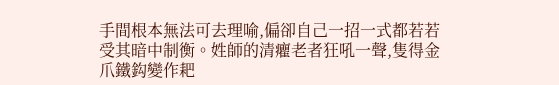手間根本無法可去理喻,偏卻自己一招一式都若若受其暗中制衡。姓師的清癯老者狂吼一聲,隻得金爪鐵鈎變作耙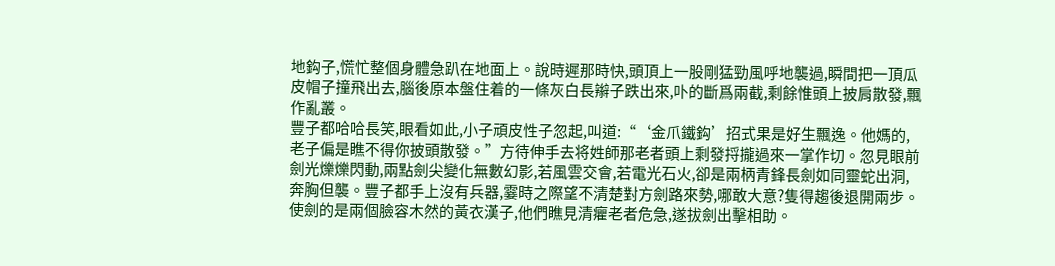地鈎子,慌忙整個身體急趴在地面上。說時遲那時快,頭頂上一股剛猛勁風呼地襲過,瞬間把一頂瓜皮帽子撞飛出去,腦後原本盤住着的一條灰白長辮子跌出來,卟的斷爲兩截,剩餘惟頭上披肩散發,飄作亂叢。
豐子都哈哈長笑,眼看如此,小子頑皮性子忽起,叫道:“‘金爪鐵鈎’招式果是好生飄逸。他媽的,老子偏是瞧不得你披頭散發。”方待伸手去将姓師那老者頭上剩發捋攏過來一掌作切。忽見眼前劍光爍爍閃動,兩點劍尖變化無數幻影,若風雲交會,若電光石火,卻是兩柄青鋒長劍如同靈蛇出洞,奔胸但襲。豐子都手上沒有兵器,霎時之際望不清楚對方劍路來勢,哪敢大意?隻得趨後退開兩步。
使劍的是兩個臉容木然的黃衣漢子,他們瞧見清癯老者危急,遂拔劍出擊相助。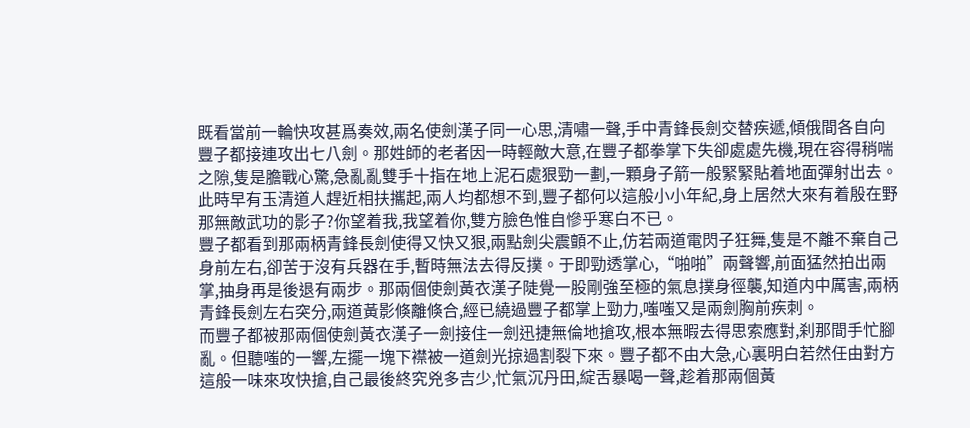既看當前一輪快攻甚爲奏效,兩名使劍漢子同一心思,清嘯一聲,手中青鋒長劍交替疾遞,傾俄間各自向豐子都接連攻出七八劍。那姓師的老者因一時輕敵大意,在豐子都拳掌下失卻處處先機,現在容得稍喘之隙,隻是膽戰心驚,急亂亂雙手十指在地上泥石處狠勁一劃,一顆身子箭一般緊緊貼着地面彈射出去。此時早有玉清道人趕近相扶攜起,兩人均都想不到,豐子都何以這般小小年紀,身上居然大來有着殷在野那無敵武功的影子?你望着我,我望着你,雙方臉色惟自慘乎寒白不已。
豐子都看到那兩柄青鋒長劍使得又快又狠,兩點劍尖震顫不止,仿若兩道電閃子狂舞,隻是不離不棄自己身前左右,卻苦于沒有兵器在手,暫時無法去得反撲。于即勁透掌心,“啪啪”兩聲響,前面猛然拍出兩掌,抽身再是後退有兩步。那兩個使劍黃衣漢子陡覺一股剛強至極的氣息撲身徑襲,知道内中厲害,兩柄青鋒長劍左右突分,兩道黃影倏離倏合,經已繞過豐子都掌上勁力,嗤嗤又是兩劍胸前疾刺。
而豐子都被那兩個使劍黃衣漢子一劍接住一劍迅捷無倫地搶攻,根本無暇去得思索應對,刹那間手忙腳亂。但聽嗤的一響,左擺一塊下襟被一道劍光掠過割裂下來。豐子都不由大急,心裏明白若然任由對方這般一味來攻快搶,自己最後終究兇多吉少,忙氣沉丹田,綻舌暴喝一聲,趁着那兩個黃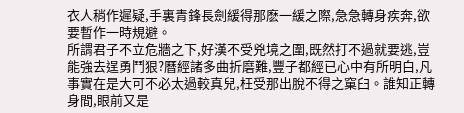衣人稍作遲疑,手裏青鋒長劍緩得那麽一緩之際,急急轉身疾奔,欲要暫作一時規避。
所謂君子不立危牆之下,好漢不受兇境之圍,既然打不過就要逃,豈能強去逞勇鬥狠?曆經諸多曲折磨難,豐子都經已心中有所明白,凡事實在是大可不必太過較真兒,枉受那出脫不得之窠臼。誰知正轉身間,眼前又是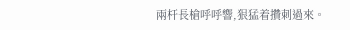兩杆長槍呼呼響,狠猛着攢刺過來。